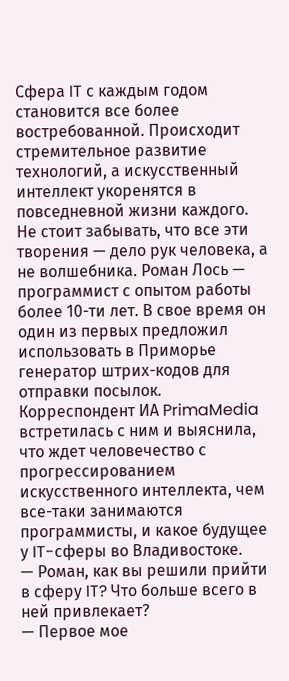Сфера IT с каждым годом становится все более востребованной. Происходит стремительное развитие технологий, а искусственный интеллект укоренятся в повседневной жизни каждого. Не стоит забывать, что все эти творения — дело рук человека, а не волшебника. Роман Лось — программист с опытом работы более 10-ти лет. В свое время он один из первых предложил использовать в Приморье генератор штрих-кодов для отправки посылок.
Корреспондент ИА PrimaMedia встретилась с ним и выяснила, что ждет человечество с прогрессированием искусственного интеллекта, чем все-таки занимаются программисты, и какое будущее у IT-сферы во Владивостоке.
— Роман, как вы решили прийти в сферу IT? Что больше всего в ней привлекает?
— Первое мое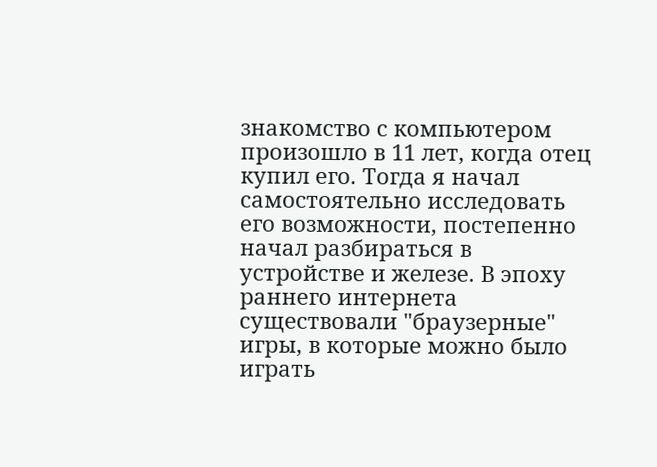знакомство с компьютером произошло в 11 лет, когда отец купил его. Тогда я начал самостоятельно исследовать его возможности, постепенно начал разбираться в устройстве и железе. В эпоху раннего интернета существовали "браузерные" игры, в которые можно было играть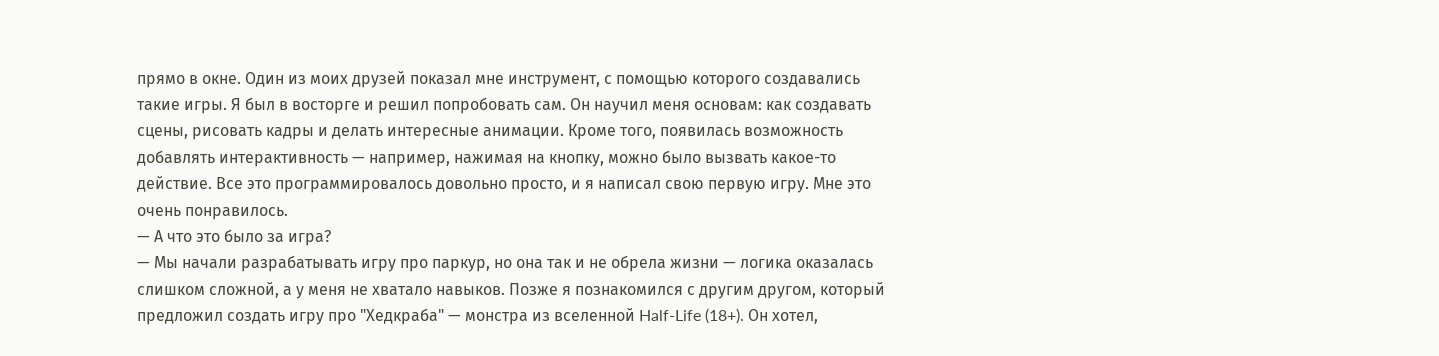прямо в окне. Один из моих друзей показал мне инструмент, с помощью которого создавались такие игры. Я был в восторге и решил попробовать сам. Он научил меня основам: как создавать сцены, рисовать кадры и делать интересные анимации. Кроме того, появилась возможность добавлять интерактивность — например, нажимая на кнопку, можно было вызвать какое-то действие. Все это программировалось довольно просто, и я написал свою первую игру. Мне это очень понравилось.
— А что это было за игра?
— Мы начали разрабатывать игру про паркур, но она так и не обрела жизни — логика оказалась слишком сложной, а у меня не хватало навыков. Позже я познакомился с другим другом, который предложил создать игру про "Хедкраба" — монстра из вселенной Half-Life (18+). Он хотел,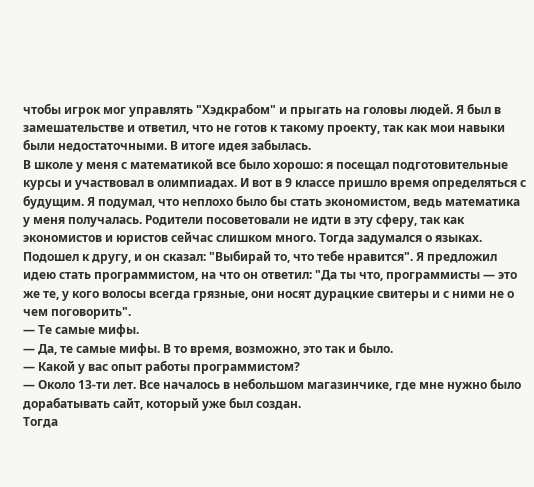чтобы игрок мог управлять "Хэдкрабом" и прыгать на головы людей. Я был в замешательстве и ответил, что не готов к такому проекту, так как мои навыки были недостаточными. В итоге идея забылась.
В школе у меня с математикой все было хорошо: я посещал подготовительные курсы и участвовал в олимпиадах. И вот в 9 классе пришло время определяться с будущим. Я подумал, что неплохо было бы стать экономистом, ведь математика у меня получалась. Родители посоветовали не идти в эту сферу, так как экономистов и юристов сейчас слишком много. Тогда задумался о языках. Подошел к другу, и он сказал: "Выбирай то, что тебе нравится". Я предложил идею стать программистом, на что он ответил: "Да ты что, программисты — это же те, у кого волосы всегда грязные, они носят дурацкие свитеры и с ними не о чем поговорить".
— Те самые мифы.
— Да, те самые мифы. В то время, возможно, это так и было.
— Какой у вас опыт работы программистом?
— Около 13-ти лет. Все началось в небольшом магазинчике, где мне нужно было дорабатывать сайт, который уже был создан.
Тогда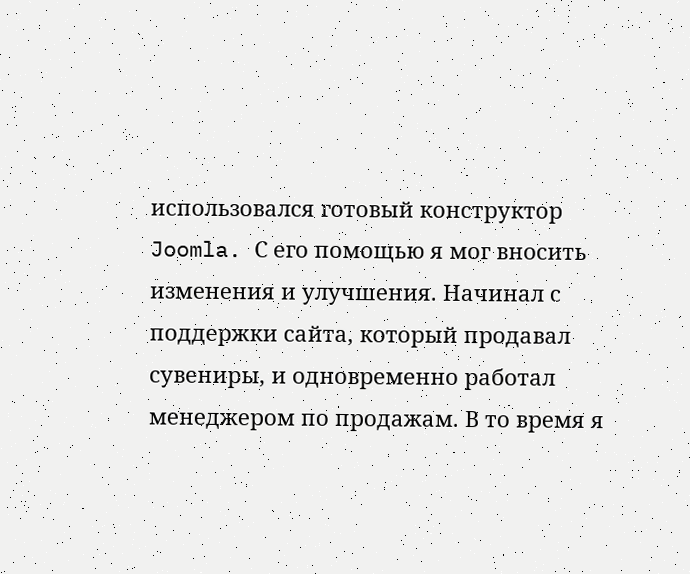использовался готовый конструктор Joomla. С его помощью я мог вносить изменения и улучшения. Начинал с поддержки сайта, который продавал сувениры, и одновременно работал менеджером по продажам. В то время я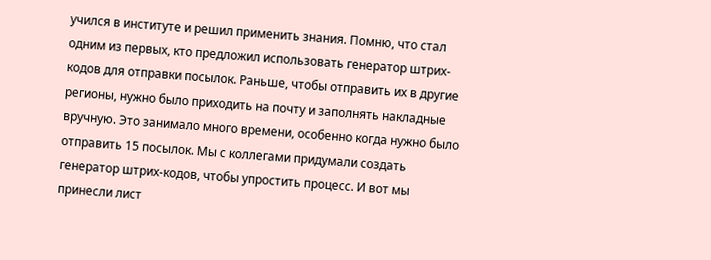учился в институте и решил применить знания. Помню, что стал одним из первых, кто предложил использовать генератор штрих-кодов для отправки посылок. Раньше, чтобы отправить их в другие регионы, нужно было приходить на почту и заполнять накладные вручную. Это занимало много времени, особенно когда нужно было отправить 15 посылок. Мы с коллегами придумали создать генератор штрих-кодов, чтобы упростить процесс. И вот мы принесли лист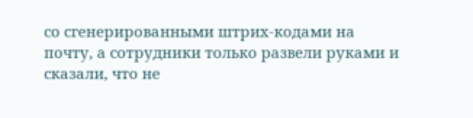со сгенерированными штрих-кодами на почту, а сотрудники только развели руками и сказали, что не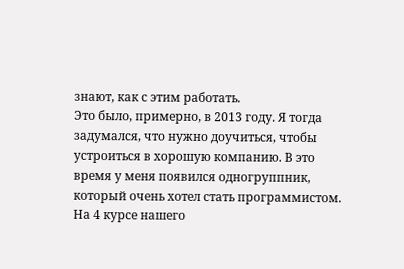знают, как с этим работать.
Это было, примерно, в 2013 году. Я тогда задумался, что нужно доучиться, чтобы устроиться в хорошую компанию. В это время у меня появился одногруппник, который очень хотел стать программистом. На 4 курсе нашего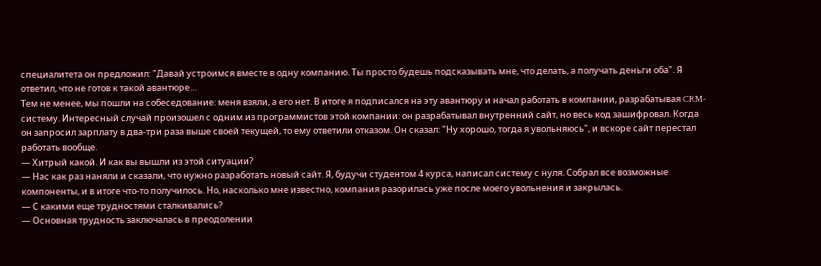специалитета он предложил: "Давай устроимся вместе в одну компанию. Ты просто будешь подсказывать мне, что делать, а получать деньги оба". Я ответил, что не готов к такой авантюре…
Тем не менее, мы пошли на собеседование: меня взяли, а его нет. В итоге я подписался на эту авантюру и начал работать в компании, разрабатывая CRM-систему. Интересный случай произошел с одним из программистов этой компании: он разрабатывал внутренний сайт, но весь код зашифровал. Когда он запросил зарплату в два-три раза выше своей текущей, то ему ответили отказом. Он сказал: "Ну хорошо, тогда я увольняюсь", и вскоре сайт перестал работать вообще.
— Хитрый какой. И как вы вышли из этой ситуации?
— Нас как раз наняли и сказали, что нужно разработать новый сайт. Я, будучи студентом 4 курса, написал систему с нуля. Собрал все возможные компоненты, и в итоге что-то получилось. Но, насколько мне известно, компания разорилась уже после моего увольнения и закрылась.
— С какими еще трудностями сталкивались?
— Основная трудность заключалась в преодолении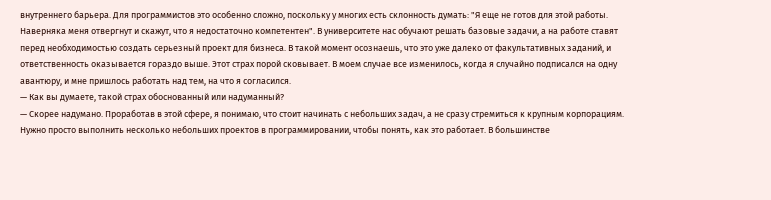внутреннего барьера. Для программистов это особенно сложно, поскольку у многих есть склонность думать: "Я еще не готов для этой работы. Наверняка меня отвергнут и скажут, что я недостаточно компетентен". В университете нас обучают решать базовые задачи, а на работе ставят перед необходимостью создать серьезный проект для бизнеса. В такой момент осознаешь, что это уже далеко от факультативных заданий, и ответственность оказывается гораздо выше. Этот страх порой сковывает. В моем случае все изменилось, когда я случайно подписался на одну авантюру, и мне пришлось работать над тем, на что я согласился.
— Как вы думаете, такой страх обоснованный или надуманный?
— Скорее надумано. Проработав в этой сфере, я понимаю, что стоит начинать с небольших задач, а не сразу стремиться к крупным корпорациям. Нужно просто выполнить несколько небольших проектов в программировании, чтобы понять, как это работает. В большинстве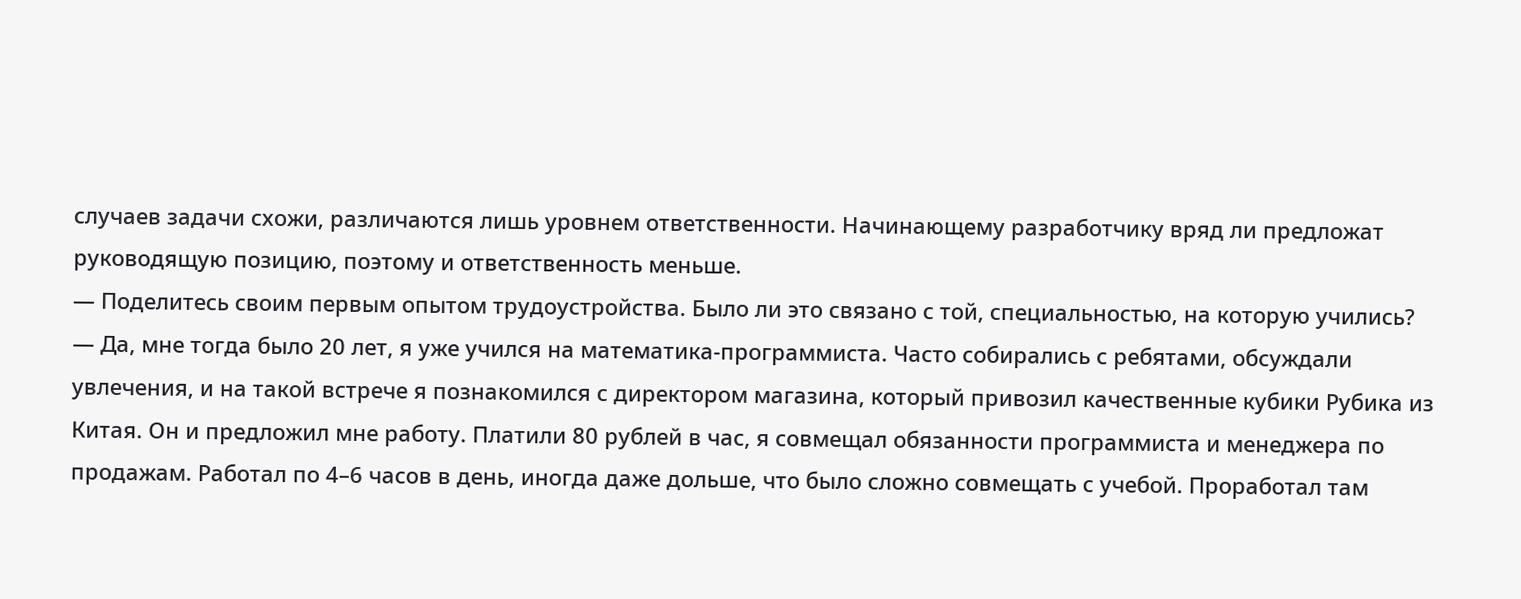случаев задачи схожи, различаются лишь уровнем ответственности. Начинающему разработчику вряд ли предложат руководящую позицию, поэтому и ответственность меньше.
— Поделитесь своим первым опытом трудоустройства. Было ли это связано с той, специальностью, на которую учились?
— Да, мне тогда было 20 лет, я уже учился на математика-программиста. Часто собирались с ребятами, обсуждали увлечения, и на такой встрече я познакомился с директором магазина, который привозил качественные кубики Рубика из Китая. Он и предложил мне работу. Платили 80 рублей в час, я совмещал обязанности программиста и менеджера по продажам. Работал по 4–6 часов в день, иногда даже дольше, что было сложно совмещать с учебой. Проработал там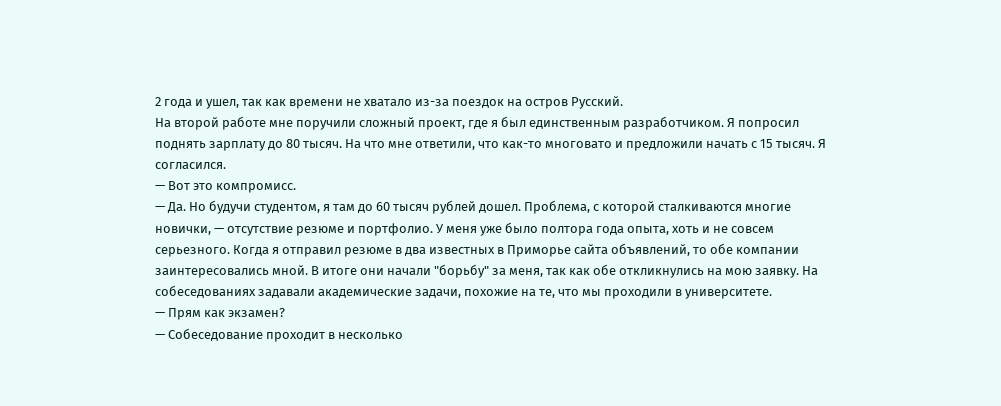2 года и ушел, так как времени не хватало из-за поездок на остров Русский.
На второй работе мне поручили сложный проект, где я был единственным разработчиком. Я попросил поднять зарплату до 80 тысяч. На что мне ответили, что как-то многовато и предложили начать с 15 тысяч. Я согласился.
— Вот это компромисс.
— Да. Но будучи студентом, я там до 60 тысяч рублей дошел. Проблема, с которой сталкиваются многие новички, — отсутствие резюме и портфолио. У меня уже было полтора года опыта, хоть и не совсем серьезного. Когда я отправил резюме в два известных в Приморье сайта объявлений, то обе компании заинтересовались мной. В итоге они начали "борьбу" за меня, так как обе откликнулись на мою заявку. На собеседованиях задавали академические задачи, похожие на те, что мы проходили в университете.
— Прям как экзамен?
— Собеседование проходит в несколько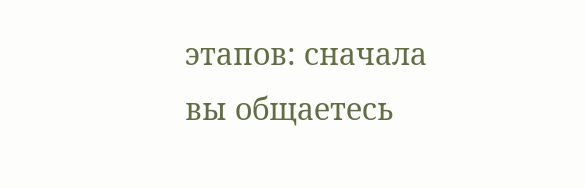этапов: сначала вы общаетесь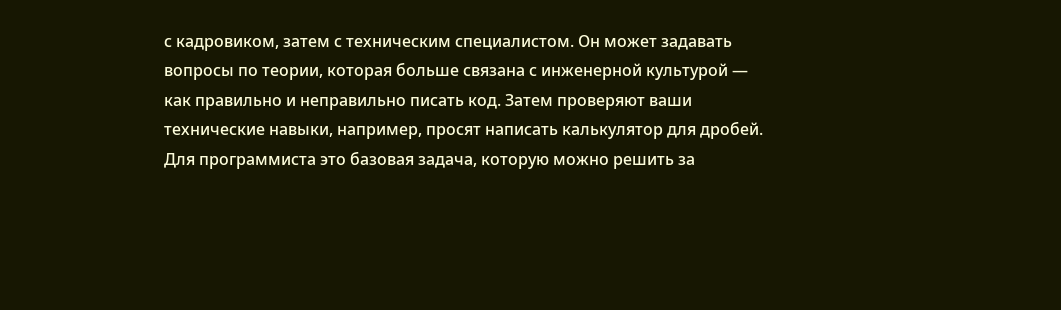с кадровиком, затем с техническим специалистом. Он может задавать вопросы по теории, которая больше связана с инженерной культурой — как правильно и неправильно писать код. Затем проверяют ваши технические навыки, например, просят написать калькулятор для дробей. Для программиста это базовая задача, которую можно решить за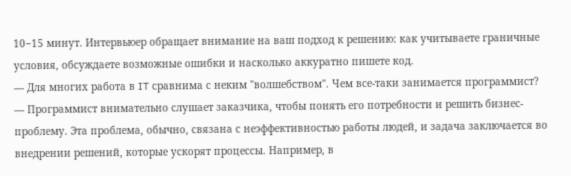10−15 минут. Интервьюер обращает внимание на ваш подход к решению: как учитываете граничные условия, обсуждаете возможные ошибки и насколько аккуратно пишете код.
— Для многих работа в IT сравнима с неким "волшебством". Чем все-таки занимается программист?
— Программист внимательно слушает заказчика, чтобы понять его потребности и решить бизнес-проблему. Эта проблема, обычно, связана с неэффективностью работы людей, и задача заключается во внедрении решений, которые ускорят процессы. Например, в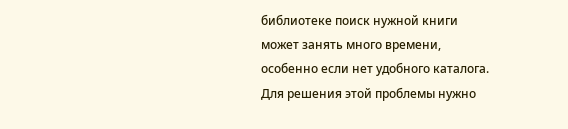библиотеке поиск нужной книги может занять много времени, особенно если нет удобного каталога. Для решения этой проблемы нужно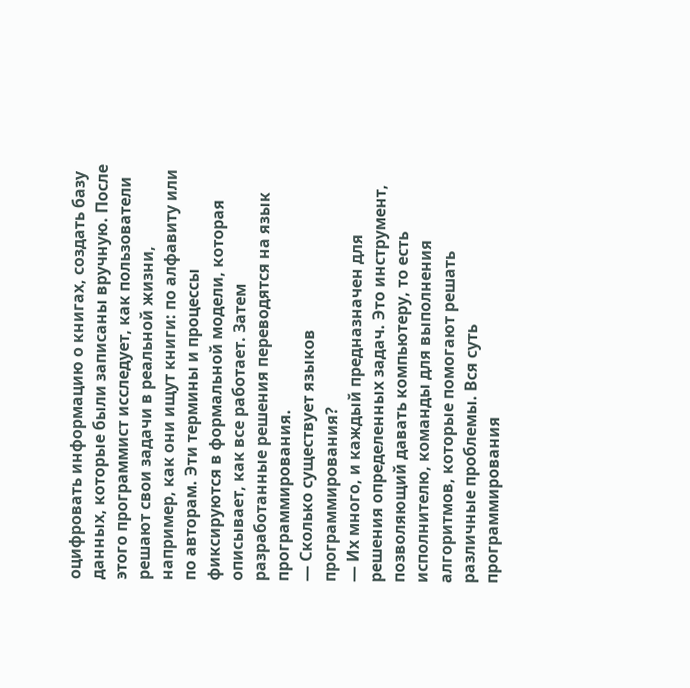оцифровать информацию о книгах, создать базу данных, которые были записаны вручную. После этого программист исследует, как пользователи решают свои задачи в реальной жизни, например, как они ищут книги: по алфавиту или по авторам. Эти термины и процессы фиксируются в формальной модели, которая описывает, как все работает. Затем разработанные решения переводятся на язык программирования.
— Сколько существует языков программирования?
— Их много, и каждый предназначен для решения определенных задач. Это инструмент, позволяющий давать компьютеру, то есть исполнителю, команды для выполнения алгоритмов, которые помогают решать различные проблемы. Вся суть программирования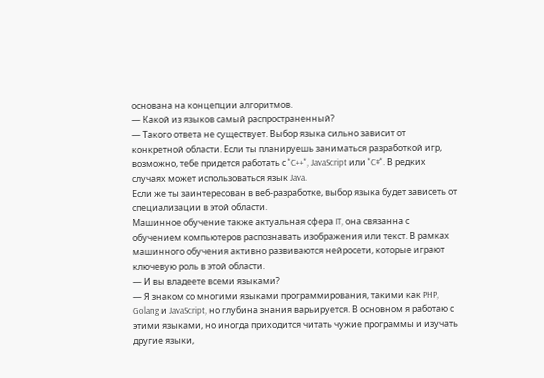основана на концепции алгоритмов.
— Какой из языков самый распространенный?
— Такого ответа не существует. Выбор языка сильно зависит от конкретной области. Если ты планируешь заниматься разработкой игр, возможно, тебе придется работать с "C++", JavaScript или "C#". В редких случаях может использоваться язык Java.
Если же ты заинтересован в веб-разработке, выбор языка будет зависеть от специализации в этой области.
Машинное обучение также актуальная сфера IT, она связанна с обучением компьютеров распознавать изображения или текст. В рамках машинного обучения активно развиваются нейросети, которые играют ключевую роль в этой области.
— И вы владеете всеми языками?
— Я знаком со многими языками программирования, такими как PHP, Golang и JavaScript, но глубина знания варьируется. В основном я работаю с этими языками, но иногда приходится читать чужие программы и изучать другие языки,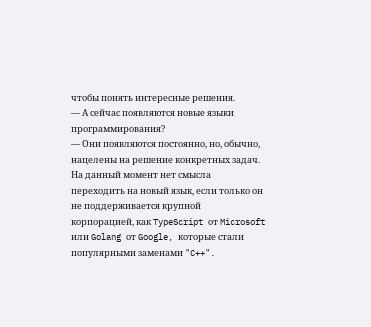чтобы понять интересные решения.
— А сейчас появляются новые языки программирования?
— Они появляются постоянно, но, обычно, нацелены на решение конкретных задач. На данный момент нет смысла переходить на новый язык, если только он не поддерживается крупной корпорацией, как TypeScript от Microsoft или Golang от Google, которые стали популярными заменами "C++".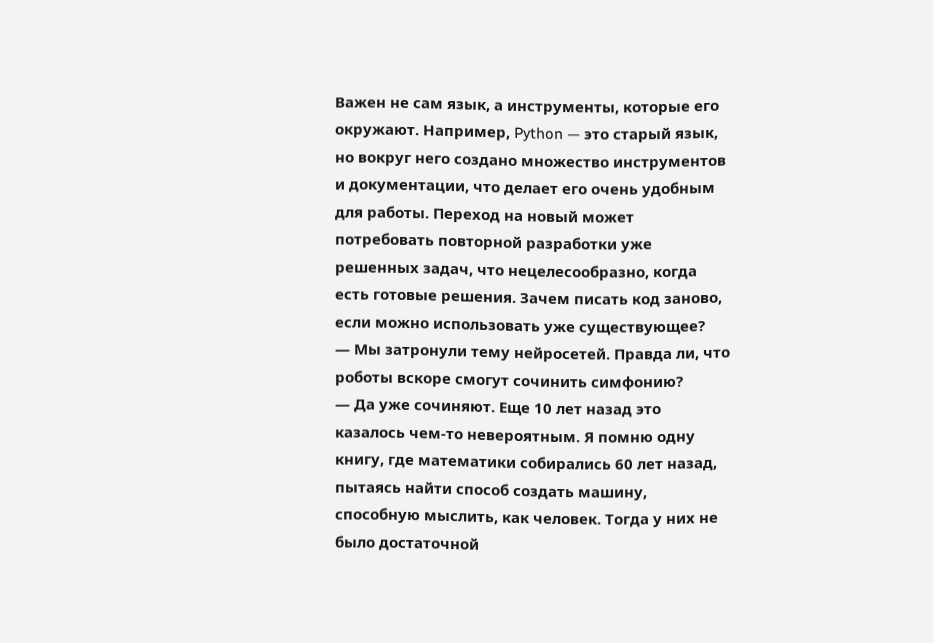Важен не сам язык, а инструменты, которые его окружают. Например, Python — это старый язык, но вокруг него создано множество инструментов и документации, что делает его очень удобным для работы. Переход на новый может потребовать повторной разработки уже решенных задач, что нецелесообразно, когда есть готовые решения. Зачем писать код заново, если можно использовать уже существующее?
— Мы затронули тему нейросетей. Правда ли, что роботы вскоре смогут сочинить симфонию?
— Да уже сочиняют. Еще 10 лет назад это казалось чем-то невероятным. Я помню одну книгу, где математики собирались 60 лет назад, пытаясь найти способ создать машину, способную мыслить, как человек. Тогда у них не было достаточной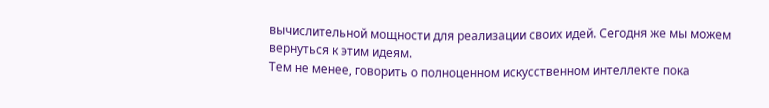вычислительной мощности для реализации своих идей. Сегодня же мы можем вернуться к этим идеям.
Тем не менее, говорить о полноценном искусственном интеллекте пока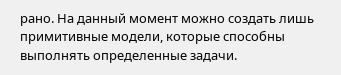рано. На данный момент можно создать лишь примитивные модели, которые способны выполнять определенные задачи.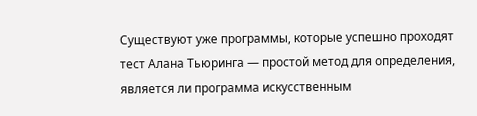Существуют уже программы, которые успешно проходят тест Алана Тьюринга — простой метод для определения, является ли программа искусственным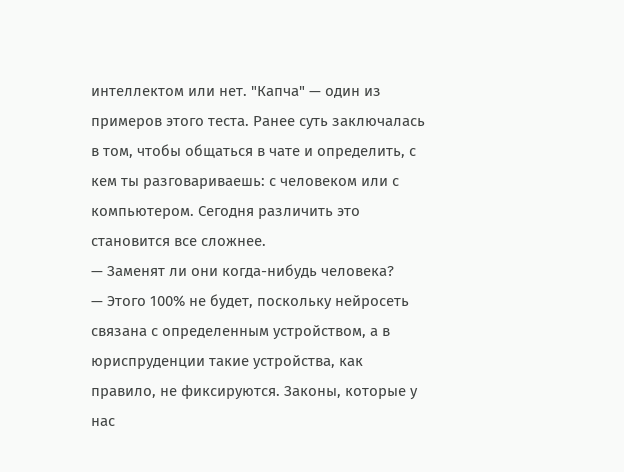интеллектом или нет. "Капча" — один из примеров этого теста. Ранее суть заключалась в том, чтобы общаться в чате и определить, с кем ты разговариваешь: с человеком или с компьютером. Сегодня различить это становится все сложнее.
— Заменят ли они когда-нибудь человека?
— Этого 100% не будет, поскольку нейросеть связана с определенным устройством, а в юриспруденции такие устройства, как правило, не фиксируются. Законы, которые у нас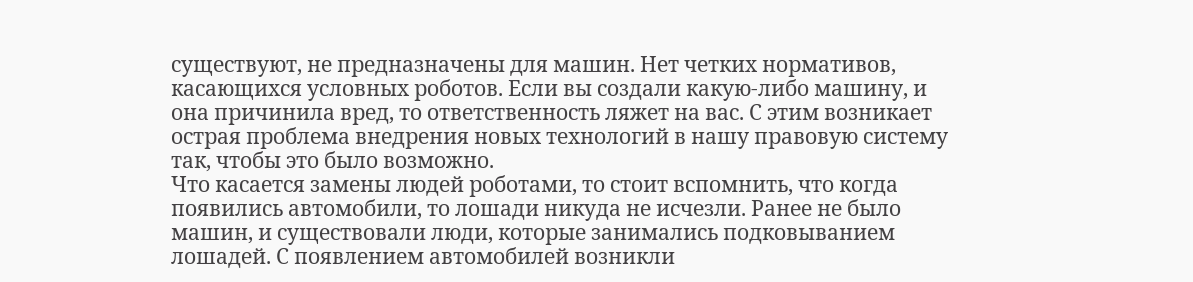существуют, не предназначены для машин. Нет четких нормативов, касающихся условных роботов. Если вы создали какую-либо машину, и она причинила вред, то ответственность ляжет на вас. С этим возникает острая проблема внедрения новых технологий в нашу правовую систему так, чтобы это было возможно.
Что касается замены людей роботами, то стоит вспомнить, что когда появились автомобили, то лошади никуда не исчезли. Ранее не было машин, и существовали люди, которые занимались подковыванием лошадей. С появлением автомобилей возникли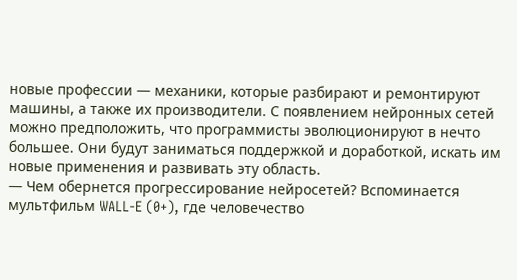новые профессии — механики, которые разбирают и ремонтируют машины, а также их производители. С появлением нейронных сетей можно предположить, что программисты эволюционируют в нечто большее. Они будут заниматься поддержкой и доработкой, искать им новые применения и развивать эту область.
— Чем обернется прогрессирование нейросетей? Вспоминается мультфильм WALL-E (0+), где человечество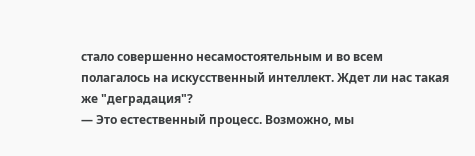стало совершенно несамостоятельным и во всем полагалось на искусственный интеллект. Ждет ли нас такая же "деградация"?
— Это естественный процесс. Возможно, мы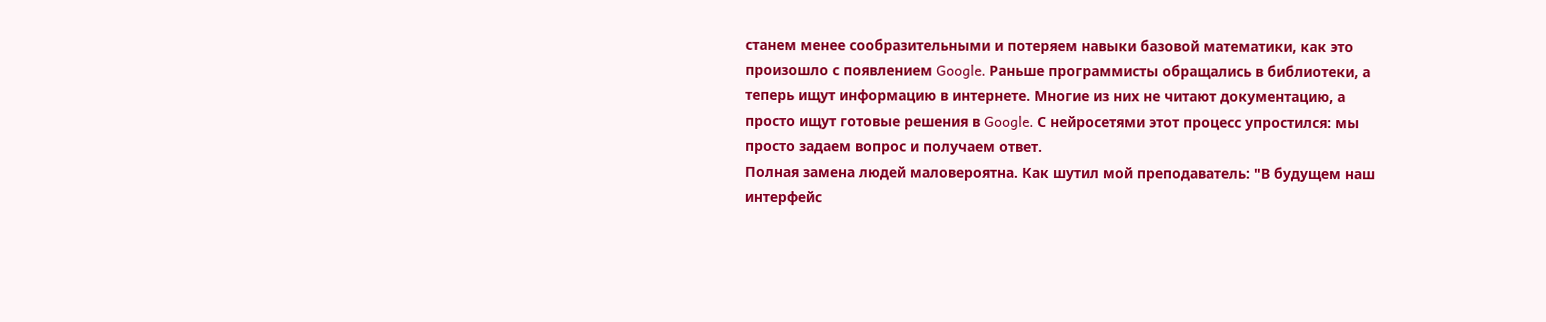станем менее сообразительными и потеряем навыки базовой математики, как это произошло с появлением Google. Раньше программисты обращались в библиотеки, а теперь ищут информацию в интернете. Многие из них не читают документацию, а просто ищут готовые решения в Google. С нейросетями этот процесс упростился: мы просто задаем вопрос и получаем ответ.
Полная замена людей маловероятна. Как шутил мой преподаватель: "В будущем наш интерфейс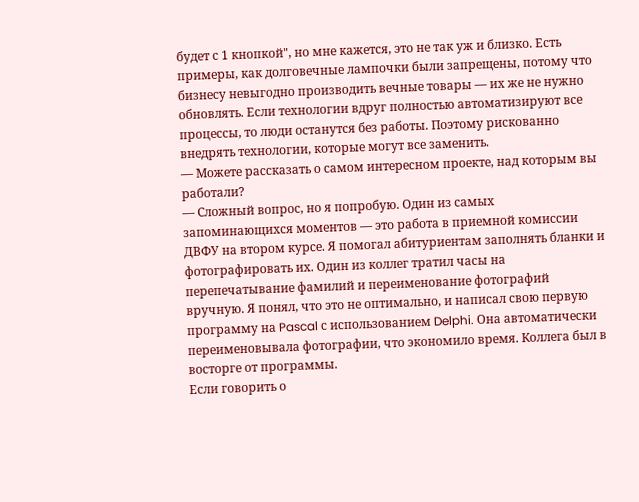будет с 1 кнопкой", но мне кажется, это не так уж и близко. Есть примеры, как долговечные лампочки были запрещены, потому что бизнесу невыгодно производить вечные товары — их же не нужно обновлять. Если технологии вдруг полностью автоматизируют все процессы, то люди останутся без работы. Поэтому рискованно внедрять технологии, которые могут все заменить.
— Можете рассказать о самом интересном проекте, над которым вы работали?
— Сложный вопрос, но я попробую. Один из самых запоминающихся моментов — это работа в приемной комиссии ДВФУ на втором курсе. Я помогал абитуриентам заполнять бланки и фотографировать их. Один из коллег тратил часы на перепечатывание фамилий и переименование фотографий вручную. Я понял, что это не оптимально, и написал свою первую программу на Pascal с использованием Delphi. Она автоматически переименовывала фотографии, что экономило время. Коллега был в восторге от программы.
Если говорить о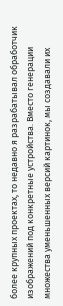более крупных проектах, то недавно я разрабатывал обработчик изображений под конкретные устройства. Вместо генерации множества уменьшенных версий картинок, мы создавали их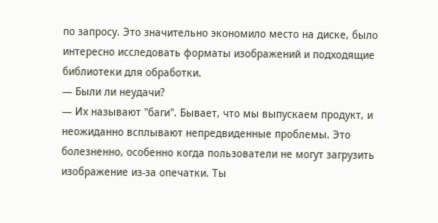по запросу. Это значительно экономило место на диске, было интересно исследовать форматы изображений и подходящие библиотеки для обработки.
— Были ли неудачи?
— Их называют "баги". Бывает, что мы выпускаем продукт, и неожиданно всплывают непредвиденные проблемы. Это болезненно, особенно когда пользователи не могут загрузить изображение из-за опечатки. Ты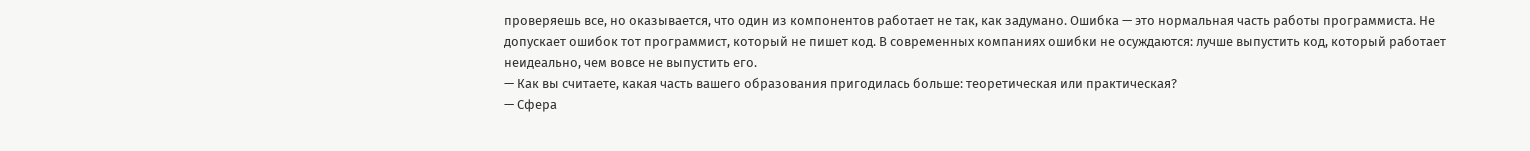проверяешь все, но оказывается, что один из компонентов работает не так, как задумано. Ошибка — это нормальная часть работы программиста. Не допускает ошибок тот программист, который не пишет код. В современных компаниях ошибки не осуждаются: лучше выпустить код, который работает неидеально, чем вовсе не выпустить его.
— Как вы считаете, какая часть вашего образования пригодилась больше: теоретическая или практическая?
— Сфера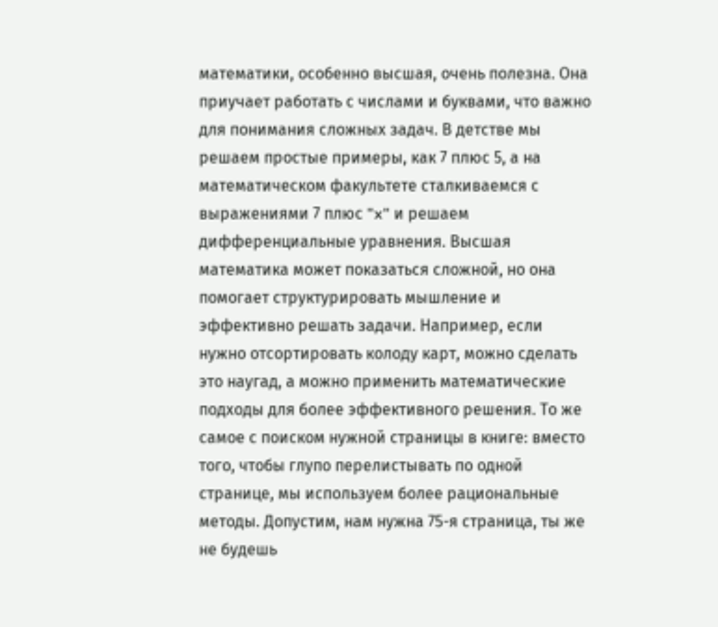математики, особенно высшая, очень полезна. Она приучает работать с числами и буквами, что важно для понимания сложных задач. В детстве мы решаем простые примеры, как 7 плюс 5, а на математическом факультете сталкиваемся с выражениями 7 плюс "x" и решаем дифференциальные уравнения. Высшая математика может показаться сложной, но она помогает структурировать мышление и эффективно решать задачи. Например, если нужно отсортировать колоду карт, можно сделать это наугад, а можно применить математические подходы для более эффективного решения. То же самое с поиском нужной страницы в книге: вместо того, чтобы глупо перелистывать по одной странице, мы используем более рациональные методы. Допустим, нам нужна 75-я страница, ты же не будешь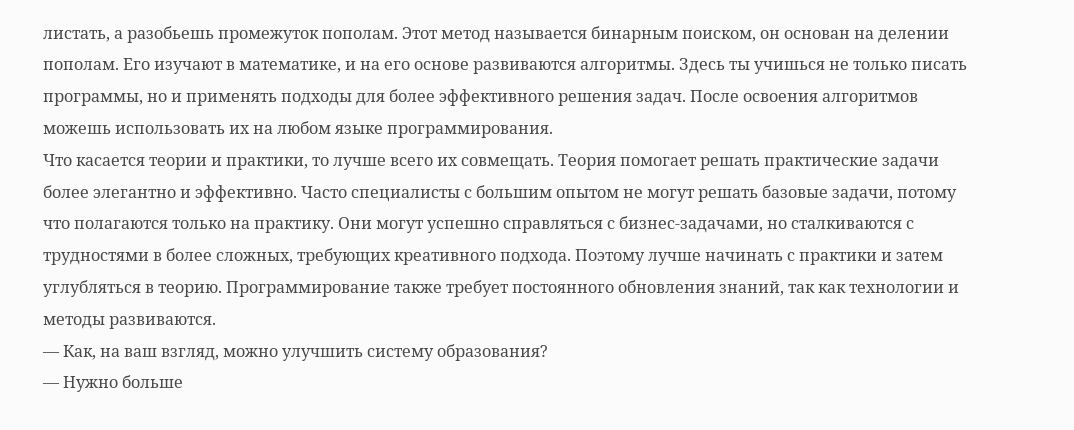листать, а разобьешь промежуток пополам. Этот метод называется бинарным поиском, он основан на делении пополам. Его изучают в математике, и на его основе развиваются алгоритмы. Здесь ты учишься не только писать программы, но и применять подходы для более эффективного решения задач. После освоения алгоритмов можешь использовать их на любом языке программирования.
Что касается теории и практики, то лучше всего их совмещать. Теория помогает решать практические задачи более элегантно и эффективно. Часто специалисты с большим опытом не могут решать базовые задачи, потому что полагаются только на практику. Они могут успешно справляться с бизнес-задачами, но сталкиваются с трудностями в более сложных, требующих креативного подхода. Поэтому лучше начинать с практики и затем углубляться в теорию. Программирование также требует постоянного обновления знаний, так как технологии и методы развиваются.
— Как, на ваш взгляд, можно улучшить систему образования?
— Нужно больше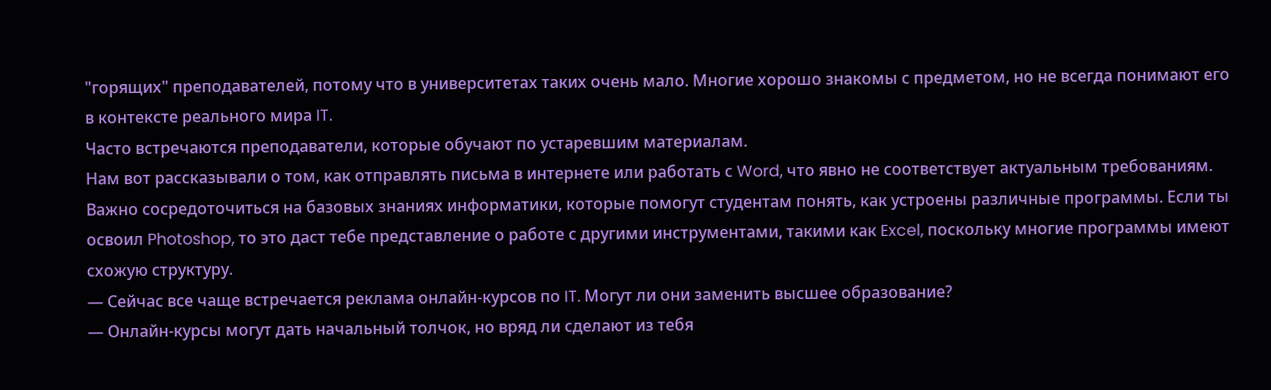"горящих" преподавателей, потому что в университетах таких очень мало. Многие хорошо знакомы с предметом, но не всегда понимают его в контексте реального мира IT.
Часто встречаются преподаватели, которые обучают по устаревшим материалам.
Нам вот рассказывали о том, как отправлять письма в интернете или работать с Word, что явно не соответствует актуальным требованиям.
Важно сосредоточиться на базовых знаниях информатики, которые помогут студентам понять, как устроены различные программы. Если ты освоил Photoshop, то это даст тебе представление о работе с другими инструментами, такими как Excel, поскольку многие программы имеют схожую структуру.
— Сейчас все чаще встречается реклама онлайн-курсов по IT. Могут ли они заменить высшее образование?
— Онлайн-курсы могут дать начальный толчок, но вряд ли сделают из тебя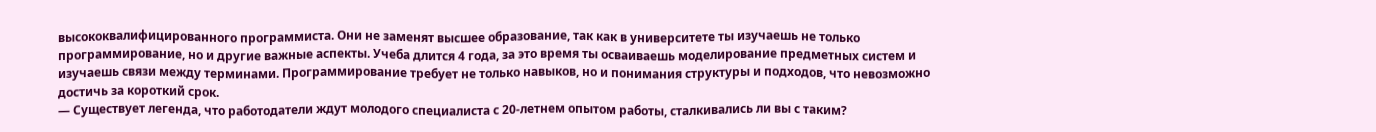высококвалифицированного программиста. Они не заменят высшее образование, так как в университете ты изучаешь не только программирование, но и другие важные аспекты. Учеба длится 4 года, за это время ты осваиваешь моделирование предметных систем и изучаешь связи между терминами. Программирование требует не только навыков, но и понимания структуры и подходов, что невозможно достичь за короткий срок.
— Существует легенда, что работодатели ждут молодого специалиста с 20-летнем опытом работы, сталкивались ли вы с таким?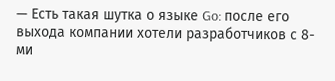— Есть такая шутка о языке Go: после его выхода компании хотели разработчиков с 8-ми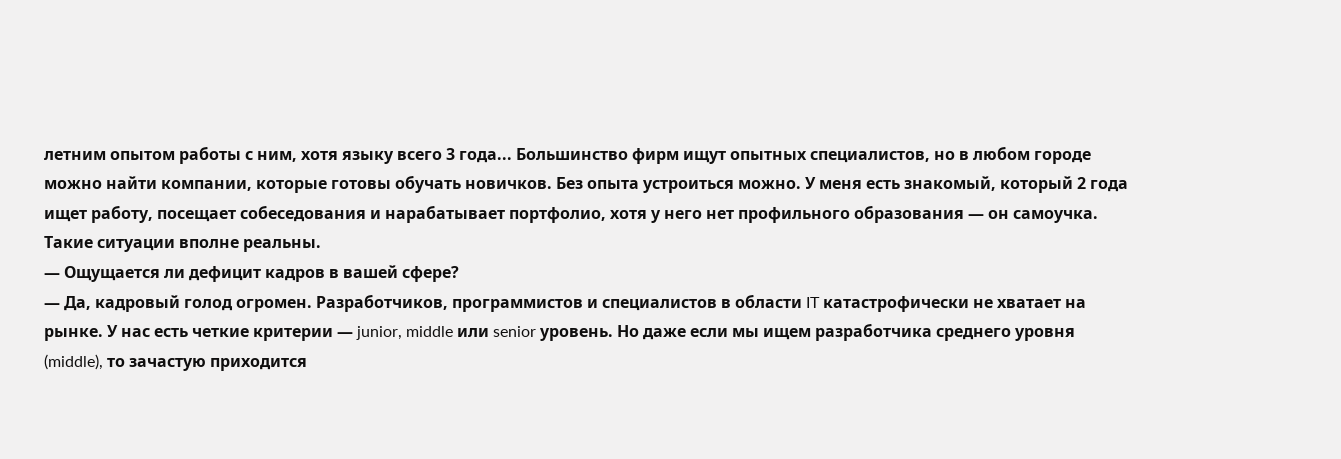летним опытом работы с ним, хотя языку всего 3 года... Большинство фирм ищут опытных специалистов, но в любом городе можно найти компании, которые готовы обучать новичков. Без опыта устроиться можно. У меня есть знакомый, который 2 года ищет работу, посещает собеседования и нарабатывает портфолио, хотя у него нет профильного образования — он самоучка. Такие ситуации вполне реальны.
— Ощущается ли дефицит кадров в вашей сфере?
— Да, кадровый голод огромен. Разработчиков, программистов и специалистов в области IT катастрофически не хватает на рынке. У нас есть четкие критерии — junior, middle или senior уровень. Но даже если мы ищем разработчика среднего уровня (middle), то зачастую приходится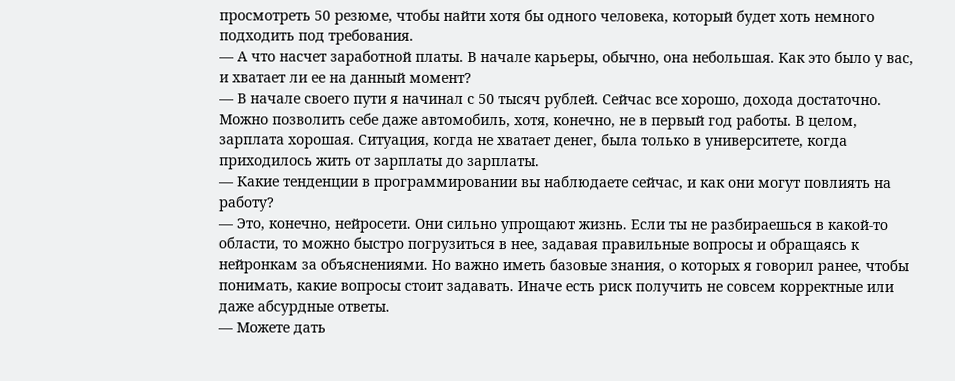просмотреть 50 резюме, чтобы найти хотя бы одного человека, который будет хоть немного подходить под требования.
— А что насчет заработной платы. В начале карьеры, обычно, она небольшая. Как это было у вас, и хватает ли ее на данный момент?
— В начале своего пути я начинал с 50 тысяч рублей. Сейчас все хорошо, дохода достаточно. Можно позволить себе даже автомобиль, хотя, конечно, не в первый год работы. В целом, зарплата хорошая. Ситуация, когда не хватает денег, была только в университете, когда приходилось жить от зарплаты до зарплаты.
— Какие тенденции в программировании вы наблюдаете сейчас, и как они могут повлиять на работу?
— Это, конечно, нейросети. Они сильно упрощают жизнь. Если ты не разбираешься в какой-то области, то можно быстро погрузиться в нее, задавая правильные вопросы и обращаясь к нейронкам за объяснениями. Но важно иметь базовые знания, о которых я говорил ранее, чтобы понимать, какие вопросы стоит задавать. Иначе есть риск получить не совсем корректные или даже абсурдные ответы.
— Можете дать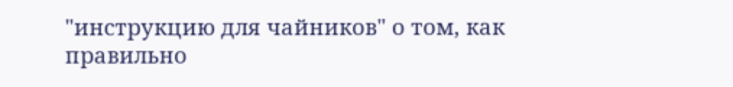"инструкцию для чайников" о том, как правильно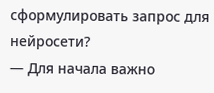сформулировать запрос для нейросети?
— Для начала важно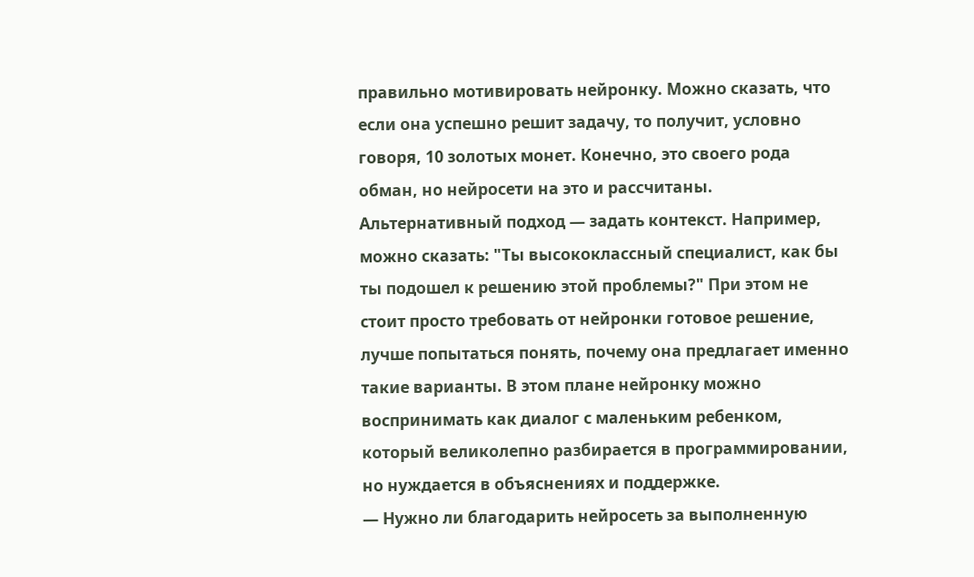правильно мотивировать нейронку. Можно сказать, что если она успешно решит задачу, то получит, условно говоря, 10 золотых монет. Конечно, это своего рода обман, но нейросети на это и рассчитаны. Альтернативный подход — задать контекст. Например, можно сказать: "Ты высококлассный специалист, как бы ты подошел к решению этой проблемы?" При этом не стоит просто требовать от нейронки готовое решение, лучше попытаться понять, почему она предлагает именно такие варианты. В этом плане нейронку можно воспринимать как диалог с маленьким ребенком, который великолепно разбирается в программировании, но нуждается в объяснениях и поддержке.
— Нужно ли благодарить нейросеть за выполненную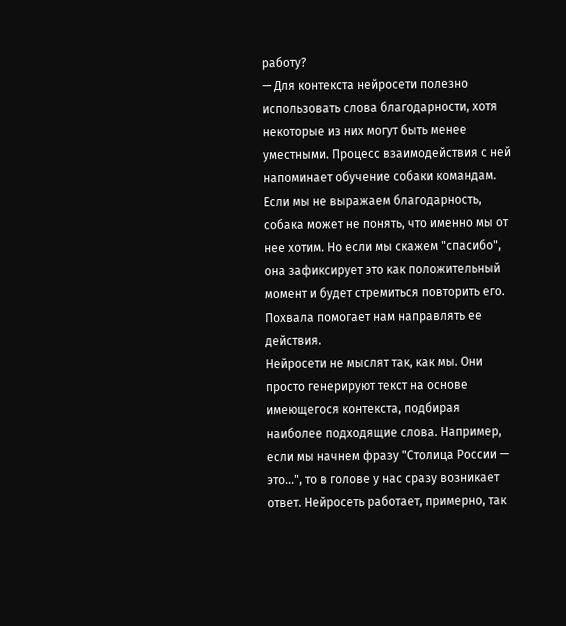работу?
— Для контекста нейросети полезно использовать слова благодарности, хотя некоторые из них могут быть менее уместными. Процесс взаимодействия с ней напоминает обучение собаки командам. Если мы не выражаем благодарность, собака может не понять, что именно мы от нее хотим. Но если мы скажем "спасибо", она зафиксирует это как положительный момент и будет стремиться повторить его. Похвала помогает нам направлять ее действия.
Нейросети не мыслят так, как мы. Они просто генерируют текст на основе имеющегося контекста, подбирая наиболее подходящие слова. Например, если мы начнем фразу "Столица России — это...", то в голове у нас сразу возникает ответ. Нейросеть работает, примерно, так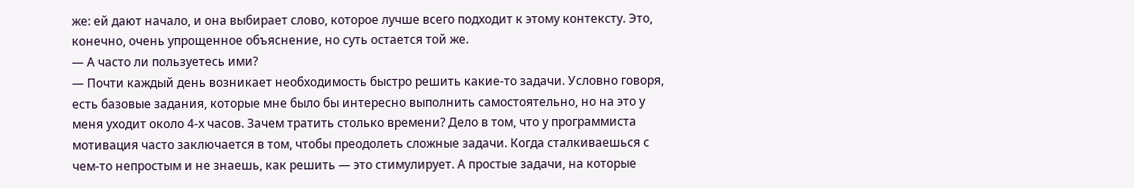же: ей дают начало, и она выбирает слово, которое лучше всего подходит к этому контексту. Это, конечно, очень упрощенное объяснение, но суть остается той же.
— А часто ли пользуетесь ими?
— Почти каждый день возникает необходимость быстро решить какие-то задачи. Условно говоря, есть базовые задания, которые мне было бы интересно выполнить самостоятельно, но на это у меня уходит около 4-х часов. Зачем тратить столько времени? Дело в том, что у программиста мотивация часто заключается в том, чтобы преодолеть сложные задачи. Когда сталкиваешься с чем-то непростым и не знаешь, как решить — это стимулирует. А простые задачи, на которые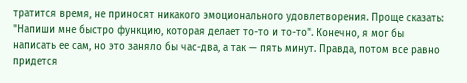тратится время, не приносят никакого эмоционального удовлетворения. Проще сказать: "Напиши мне быстро функцию, которая делает то-то и то-то". Конечно, я мог бы написать ее сам, но это заняло бы час-два, а так — пять минут. Правда, потом все равно придется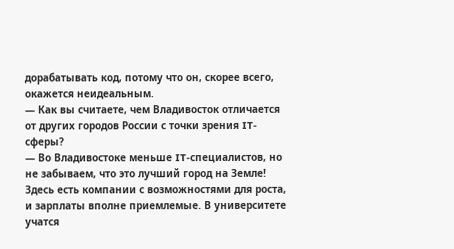дорабатывать код, потому что он, скорее всего, окажется неидеальным.
— Как вы считаете, чем Владивосток отличается от других городов России с точки зрения IT-сферы?
— Во Владивостоке меньше IT-специалистов, но не забываем, что это лучший город на Земле!
Здесь есть компании с возможностями для роста, и зарплаты вполне приемлемые. В университете учатся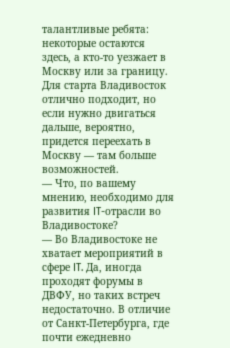талантливые ребята: некоторые остаются здесь, а кто-то уезжает в Москву или за границу. Для старта Владивосток отлично подходит, но если нужно двигаться дальше, вероятно, придется переехать в Москву — там больше возможностей.
— Что, по вашему мнению, необходимо для развития IT-отрасли во Владивостоке?
— Во Владивостоке не хватает мероприятий в сфере IT. Да, иногда проходят форумы в ДВФУ, но таких встреч недостаточно. В отличие от Санкт-Петербурга, где почти ежедневно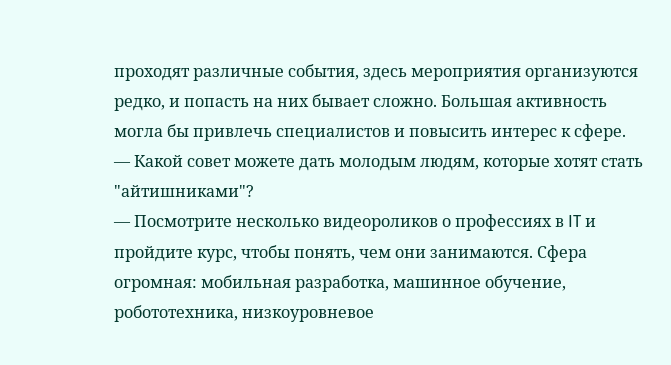проходят различные события, здесь мероприятия организуются редко, и попасть на них бывает сложно. Большая активность могла бы привлечь специалистов и повысить интерес к сфере.
— Какой совет можете дать молодым людям, которые хотят стать "айтишниками"?
— Посмотрите несколько видеороликов о профессиях в IT и пройдите курс, чтобы понять, чем они занимаются. Сфера огромная: мобильная разработка, машинное обучение, робототехника, низкоуровневое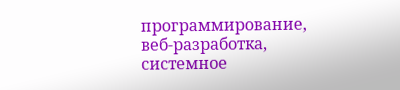программирование, веб-разработка, системное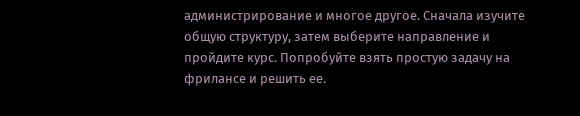администрирование и многое другое. Сначала изучите общую структуру, затем выберите направление и пройдите курс. Попробуйте взять простую задачу на фрилансе и решить ее.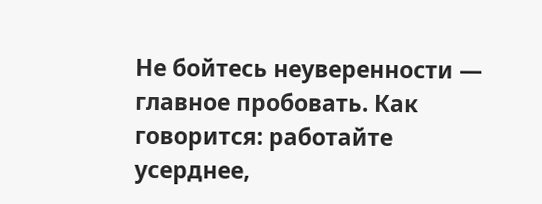Не бойтесь неуверенности — главное пробовать. Как говорится: работайте усерднее,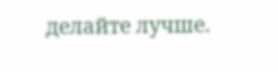делайте лучше.